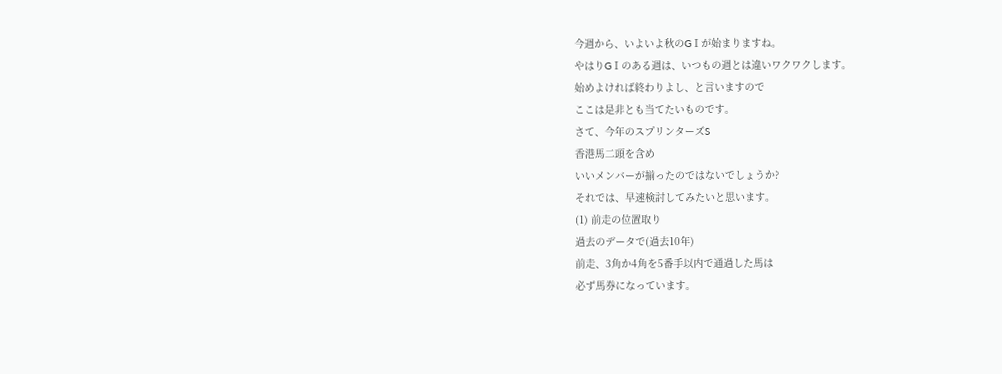今週から、いよいよ秋のGⅠが始まりますね。
やはりGⅠのある週は、いつもの週とは違いワクワクします。
始めよければ終わりよし、と言いますので
ここは是非とも当てたいものです。
さて、今年のスプリンターズS
香港馬二頭を含め
いいメンバーが揃ったのではないでしょうか?
それでは、早速検討してみたいと思います。
(1) 前走の位置取り
過去のデータで(過去10年)
前走、3角か4角を5番手以内で通過した馬は
必ず馬券になっています。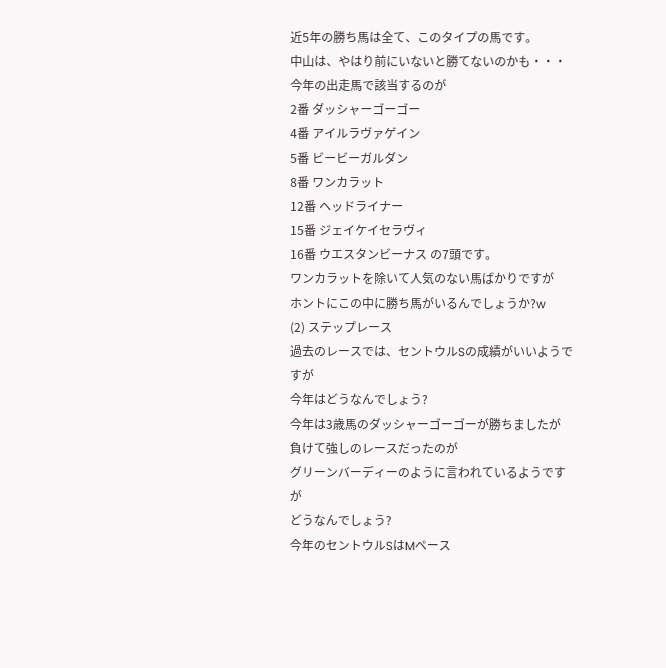近5年の勝ち馬は全て、このタイプの馬です。
中山は、やはり前にいないと勝てないのかも・・・
今年の出走馬で該当するのが
2番 ダッシャーゴーゴー
4番 アイルラヴァゲイン
5番 ビービーガルダン
8番 ワンカラット
12番 ヘッドライナー
15番 ジェイケイセラヴィ
16番 ウエスタンビーナス の7頭です。
ワンカラットを除いて人気のない馬ばかりですが
ホントにこの中に勝ち馬がいるんでしょうか?w
(2) ステップレース
過去のレースでは、セントウルSの成績がいいようですが
今年はどうなんでしょう?
今年は3歳馬のダッシャーゴーゴーが勝ちましたが
負けて強しのレースだったのが
グリーンバーディーのように言われているようですが
どうなんでしょう?
今年のセントウルSはMペース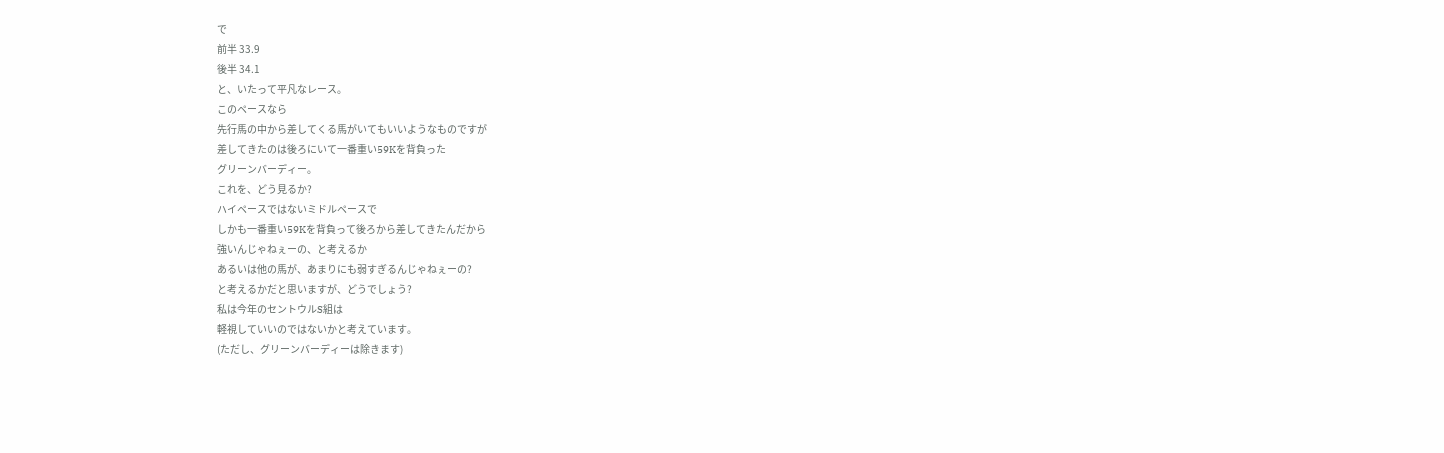で
前半 33.9
後半 34.1
と、いたって平凡なレース。
このペースなら
先行馬の中から差してくる馬がいてもいいようなものですが
差してきたのは後ろにいて一番重い59Kを背負った
グリーンバーディー。
これを、どう見るか?
ハイペースではないミドルペースで
しかも一番重い59Kを背負って後ろから差してきたんだから
強いんじゃねぇーの、と考えるか
あるいは他の馬が、あまりにも弱すぎるんじゃねぇーの?
と考えるかだと思いますが、どうでしょう?
私は今年のセントウルS組は
軽視していいのではないかと考えています。
(ただし、グリーンバーディーは除きます)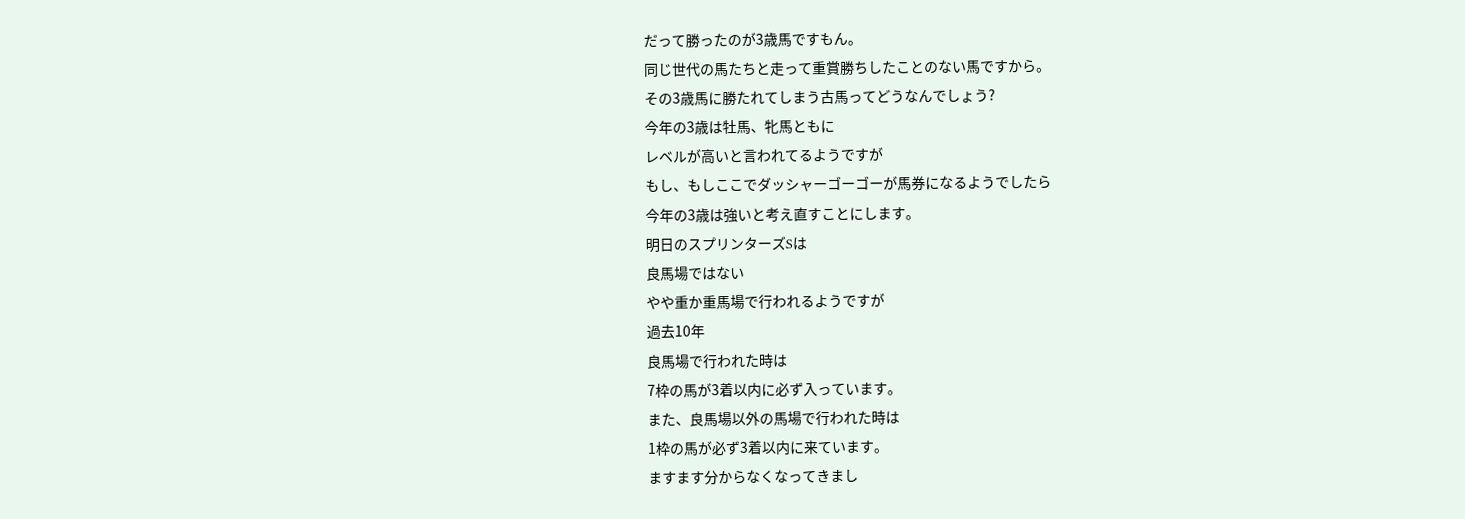だって勝ったのが3歳馬ですもん。
同じ世代の馬たちと走って重賞勝ちしたことのない馬ですから。
その3歳馬に勝たれてしまう古馬ってどうなんでしょう?
今年の3歳は牡馬、牝馬ともに
レベルが高いと言われてるようですが
もし、もしここでダッシャーゴーゴーが馬券になるようでしたら
今年の3歳は強いと考え直すことにします。
明日のスプリンターズSは
良馬場ではない
やや重か重馬場で行われるようですが
過去10年
良馬場で行われた時は
7枠の馬が3着以内に必ず入っています。
また、良馬場以外の馬場で行われた時は
1枠の馬が必ず3着以内に来ています。
ますます分からなくなってきまし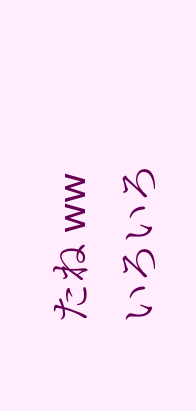たね ww
いろいろ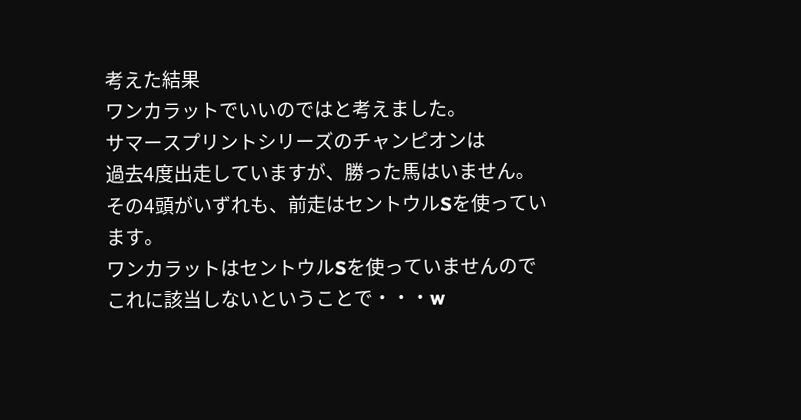考えた結果
ワンカラットでいいのではと考えました。
サマースプリントシリーズのチャンピオンは
過去4度出走していますが、勝った馬はいません。
その4頭がいずれも、前走はセントウルSを使っています。
ワンカラットはセントウルSを使っていませんので
これに該当しないということで・・・w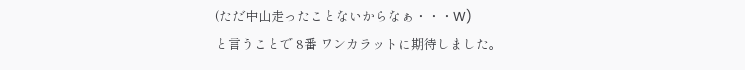(ただ中山走ったことないからなぁ・・・W)
と言うことで 8番 ワンカラットに期待しました。